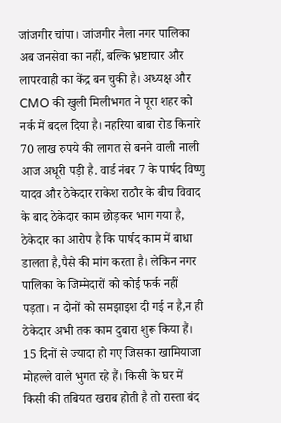जांजगीर चांपा। जांजगीर नैला नगर पालिका अब जनसेवा का नहीं, बल्कि भ्रष्टाचार और लापरवाही का केंद्र बन चुकी है। अध्यक्ष और CMO की खुली मिलीभगत ने पूरा शहर को नर्क में बदल दिया है। नहरिया बाबा रोड किनारे 70 लाख रुपये की लागत से बनने वाली नाली आज अधूरी पड़ी है. वार्ड नंबर 7 के पार्षद विष्णु यादव और ठेकेदार राकेश राठौर के बीच विवाद के बाद ठेकेदार काम छोड़कर भाग गया है, ठेकेदार का आरोप है कि पार्षद काम में बाधा डालता है,पैसे की मांग करता है। लेकिन नगर पालिका के जिम्मेदारों को कोई फर्क नहीं पड़ता। न दोनों को समझाइश दी गई न है,न ही ठेकेदार अभी तक काम दुबारा शुरू किया हैं। 15 दिनों से ज्यादा हो गए जिसका खामियाजा मोहल्ले वाले भुगत रहे हैं। किसी के घर में किसी की तबियत खराब होती है तो रास्ता बंद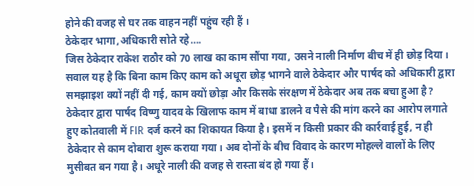होने की वजह से घर तक वाहन नहीं पहुंच रही हैं ।
ठेकेदार भागा,अधिकारी सोते रहे….
जिस ठेकेदार राकेश राठौर को 70 लाख का काम सौंपा गया, उसने नाली निर्माण बीच में ही छोड़ दिया। सवाल यह है कि बिना काम किए काम को अधूरा छोड़ भागने वाले ठेकेदार और पार्षद को अधिकारी द्वारा समझाइश क्यों नहीं दी गई, काम क्यों छोड़ा और किसके संरक्षण में ठेकेदार अब तक बचा हुआ है? ठेकेदार द्वारा पार्षद विष्णु यादव के खिलाफ काम में बाधा डालने व पैसे की मांग करने का आरोप लगाते हुए कोतवाली में FIR दर्ज करने का शिकायत किया है। इसमें न किसी प्रकार की कार्रवाई हुई, न ही ठेकेदार से काम दोबारा शुरू कराया गया। अब दोनों के बीच विवाद के कारण मोहल्ले वालों के लिए मुसीबत बन गया है। अधूरे नाली की वजह से रास्ता बंद हो गया हैं।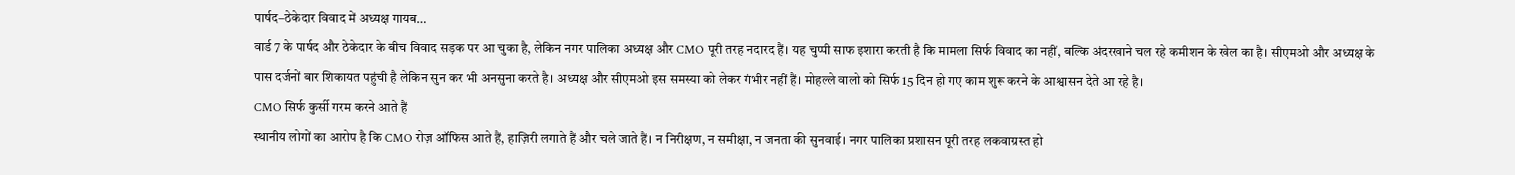पार्षद–ठेकेदार विवाद में अध्यक्ष गायब…
वार्ड 7 के पार्षद और ठेकेदार के बीच विवाद सड़क पर आ चुका है, लेकिन नगर पालिका अध्यक्ष और CMO पूरी तरह नदारद हैं। यह चुप्पी साफ इशारा करती है कि मामला सिर्फ विवाद का नहीं, बल्कि अंदरखाने चल रहे कमीशन के खेल का है। सीएमओ और अध्यक्ष के पास दर्जनों बार शिकायत पहुंची है लेकिन सुन कर भी अनसुना करते है। अध्यक्ष और सीएमओ इस समस्या को लेकर गंभीर नहीं हैं। मोहल्ले वालो को सिर्फ 15 दिन हो गए काम शुरू करने के आश्वासन देते आ रहे है।
CMO सिर्फ कुर्सी गरम करने आते हैं
स्थानीय लोगों का आरोप है कि CMO रोज़ ऑफिस आते हैं, हाज़िरी लगाते हैं और चले जाते हैं। न निरीक्षण, न समीक्षा, न जनता की सुनवाई। नगर पालिका प्रशासन पूरी तरह लकवाग्रस्त हो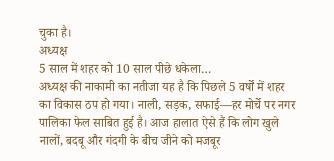चुका है।
अध्यक्ष
5 साल में शहर को 10 साल पीछे धकेला…
अध्यक्ष की नाकामी का नतीजा यह है कि पिछले 5 वर्षों में शहर का विकास ठप हो गया। नाली, सड़क, सफाई—हर मोर्चे पर नगर पालिका फेल साबित हुई है। आज हालात ऐसे हैं कि लोग खुले नालों, बदबू और गंदगी के बीच जीने को मजबूर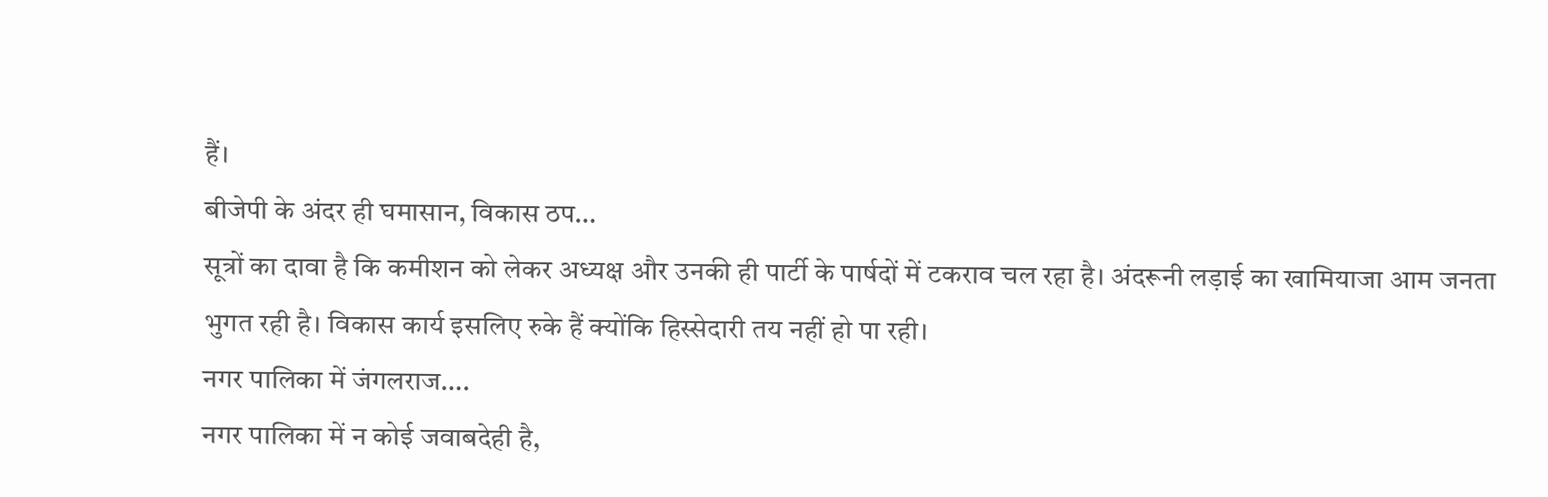हैं।
बीजेपी के अंदर ही घमासान, विकास ठप…
सूत्रों का दावा है कि कमीशन को लेकर अध्यक्ष और उनकी ही पार्टी के पार्षदों में टकराव चल रहा है। अंदरूनी लड़ाई का खामियाजा आम जनता भुगत रही है। विकास कार्य इसलिए रुके हैं क्योंकि हिस्सेदारी तय नहीं हो पा रही।
नगर पालिका में जंगलराज….
नगर पालिका में न कोई जवाबदेही है,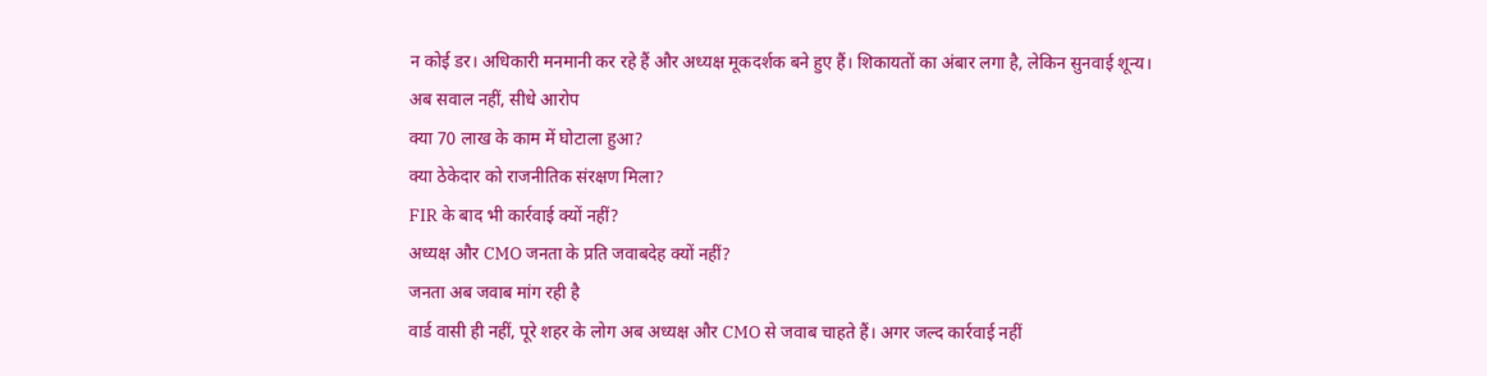न कोई डर। अधिकारी मनमानी कर रहे हैं और अध्यक्ष मूकदर्शक बने हुए हैं। शिकायतों का अंबार लगा है, लेकिन सुनवाई शून्य।
अब सवाल नहीं, सीधे आरोप
क्या 70 लाख के काम में घोटाला हुआ?
क्या ठेकेदार को राजनीतिक संरक्षण मिला?
FIR के बाद भी कार्रवाई क्यों नहीं?
अध्यक्ष और CMO जनता के प्रति जवाबदेह क्यों नहीं?
जनता अब जवाब मांग रही है
वार्ड वासी ही नहीं, पूरे शहर के लोग अब अध्यक्ष और CMO से जवाब चाहते हैं। अगर जल्द कार्रवाई नहीं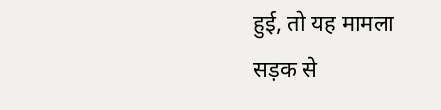हुई, तो यह मामला सड़क से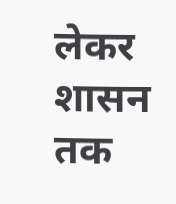लेकर शासन तक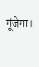गूंजेगा।